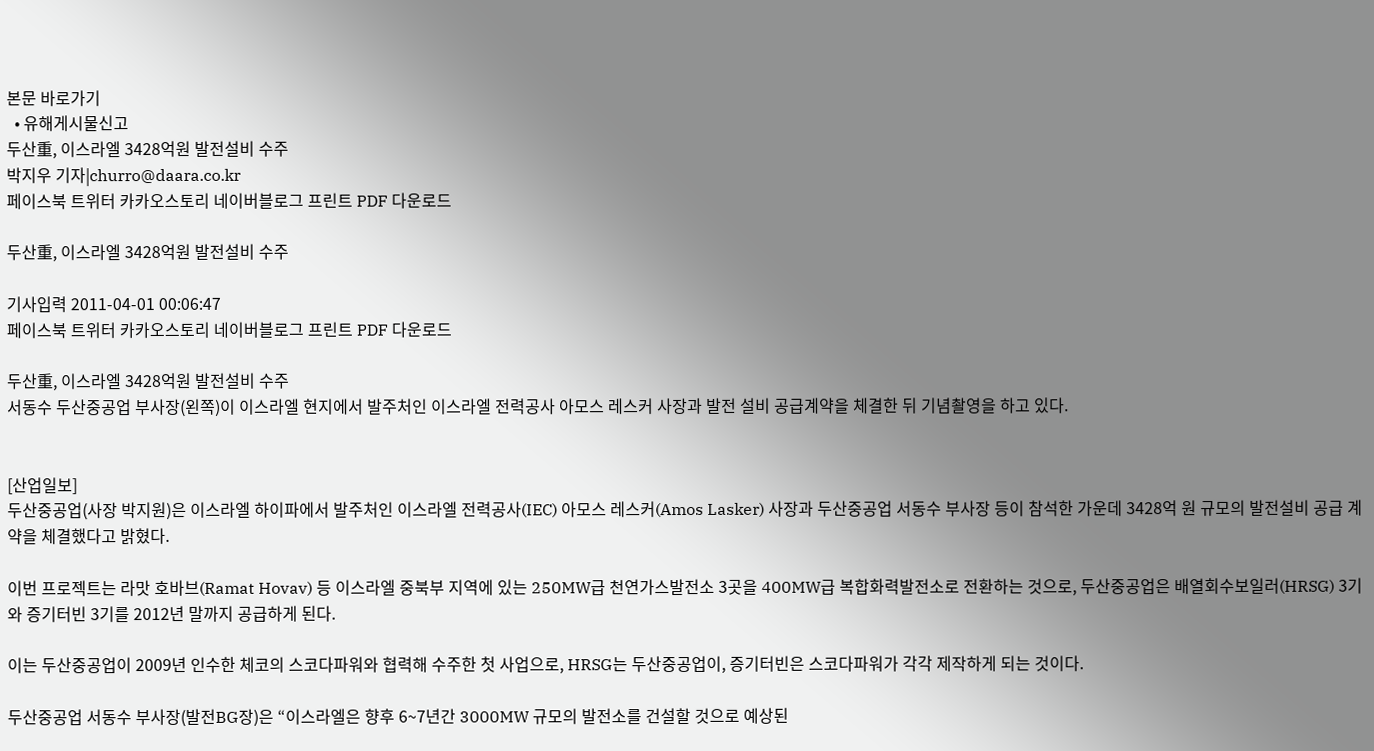본문 바로가기
  • 유해게시물신고
두산重, 이스라엘 3428억원 발전설비 수주
박지우 기자|churro@daara.co.kr
페이스북 트위터 카카오스토리 네이버블로그 프린트 PDF 다운로드

두산重, 이스라엘 3428억원 발전설비 수주

기사입력 2011-04-01 00:06:47
페이스북 트위터 카카오스토리 네이버블로그 프린트 PDF 다운로드

두산重, 이스라엘 3428억원 발전설비 수주
서동수 두산중공업 부사장(왼쪽)이 이스라엘 현지에서 발주처인 이스라엘 전력공사 아모스 레스커 사장과 발전 설비 공급계약을 체결한 뒤 기념촬영을 하고 있다.


[산업일보]
두산중공업(사장 박지원)은 이스라엘 하이파에서 발주처인 이스라엘 전력공사(IEC) 아모스 레스커(Amos Lasker) 사장과 두산중공업 서동수 부사장 등이 참석한 가운데 3428억 원 규모의 발전설비 공급 계약을 체결했다고 밝혔다.

이번 프로젝트는 라맛 호바브(Ramat Hovav) 등 이스라엘 중북부 지역에 있는 250MW급 천연가스발전소 3곳을 400MW급 복합화력발전소로 전환하는 것으로, 두산중공업은 배열회수보일러(HRSG) 3기와 증기터빈 3기를 2012년 말까지 공급하게 된다.

이는 두산중공업이 2009년 인수한 체코의 스코다파워와 협력해 수주한 첫 사업으로, HRSG는 두산중공업이, 증기터빈은 스코다파워가 각각 제작하게 되는 것이다.

두산중공업 서동수 부사장(발전BG장)은 “이스라엘은 향후 6~7년간 3000MW 규모의 발전소를 건설할 것으로 예상된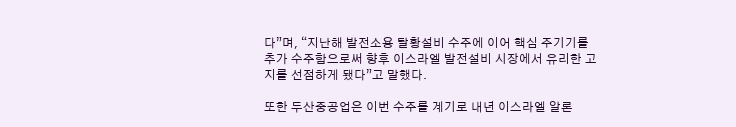다”며, “지난해 발전소용 탈황설비 수주에 이어 핵심 주기기를 추가 수주함으로써 향후 이스라엘 발전설비 시장에서 유리한 고지를 선점하게 됐다”고 말했다.

또한 두산중공업은 이번 수주를 계기로 내년 이스라엘 알론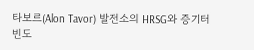타보르(Alon Tavor) 발전소의 HRSG와 증기터빈도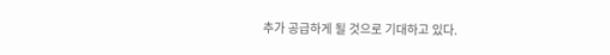추가 공급하게 될 것으로 기대하고 있다.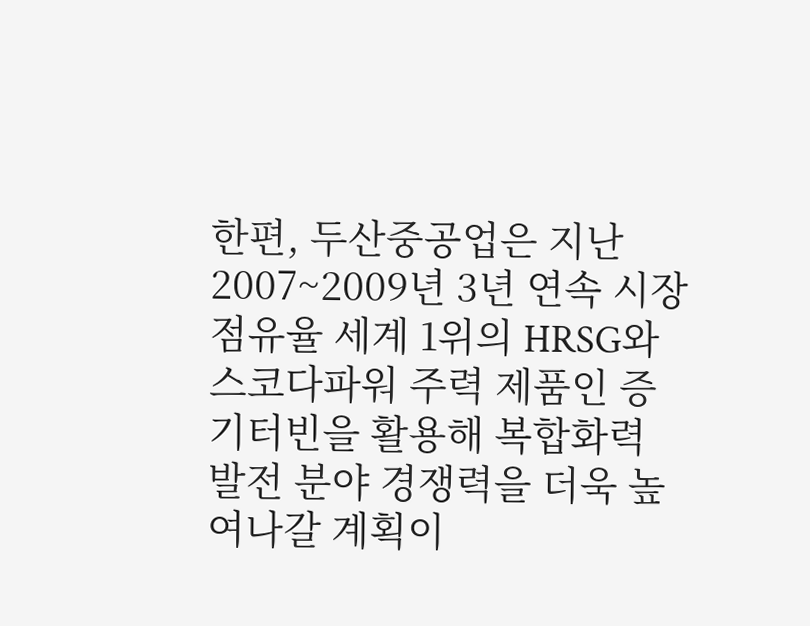한편, 두산중공업은 지난 2007~2009년 3년 연속 시장점유율 세계 1위의 HRSG와 스코다파워 주력 제품인 증기터빈을 활용해 복합화력 발전 분야 경쟁력을 더욱 높여나갈 계획이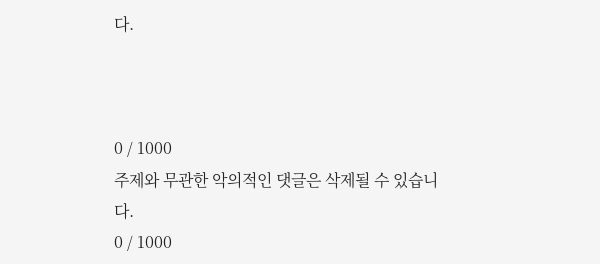다.



0 / 1000
주제와 무관한 악의적인 댓글은 삭제될 수 있습니다.
0 / 1000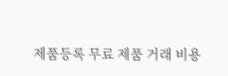제품등록 무료 제품 거래 비용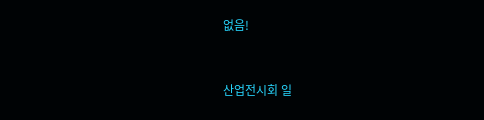없음!



산업전시회 일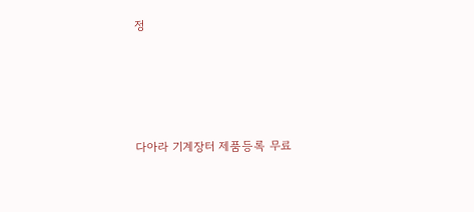정




다아라 기계장터 제품등록 무료